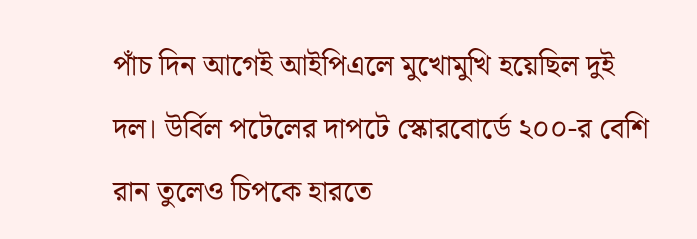পাঁচ দিন আগেই আইপিএলে মুখোমুখি হয়েছিল দুই দল। উর্বিল পটেলের দাপটে স্কোরবোর্ডে ২০০-র বেশি রান তুলেও চিপকে হারতে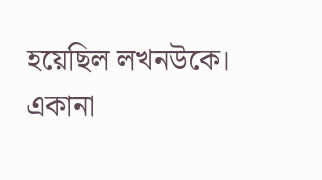হয়েছিল লখনউকে। একানা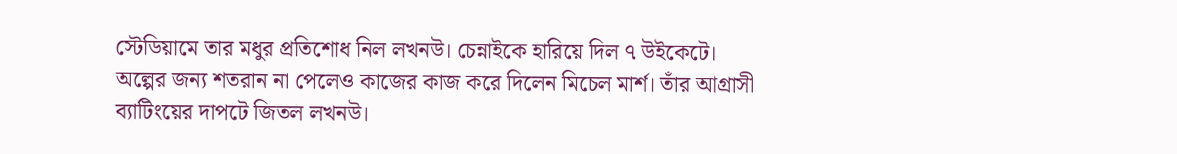স্টেডিয়ামে তার মধুর প্রতিশোধ নিল লখনউ। চেন্নাইকে হারিয়ে দিল ৭ উইকেটে। অল্পের জন্য শতরান না পেলেও কাজের কাজ করে দিলেন মিচেল মার্শ। তাঁর আগ্রাসী ব্যাটিংয়ের দাপটে জিতল লখনউ।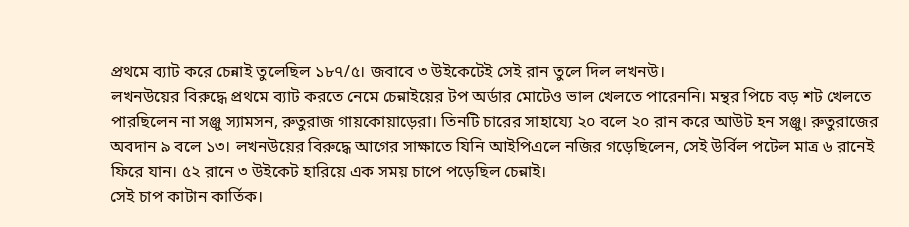প্রথমে ব্যাট করে চেন্নাই তুলেছিল ১৮৭/৫। জবাবে ৩ উইকেটেই সেই রান তুলে দিল লখনউ।
লখনউয়ের বিরুদ্ধে প্রথমে ব্যাট করতে নেমে চেন্নাইয়ের টপ অর্ডার মোটেও ভাল খেলতে পারেননি। মন্থর পিচে বড় শট খেলতে পারছিলেন না সঞ্জু স্যামসন, রুতুরাজ গায়কোয়াড়েরা। তিনটি চারের সাহায্যে ২০ বলে ২০ রান করে আউট হন সঞ্জু। রুতুরাজের অবদান ৯ বলে ১৩। লখনউয়ের বিরুদ্ধে আগের সাক্ষাতে যিনি আইপিএলে নজির গড়েছিলেন, সেই উর্বিল পটেল মাত্র ৬ রানেই ফিরে যান। ৫২ রানে ৩ উইকেট হারিয়ে এক সময় চাপে পড়েছিল চেন্নাই।
সেই চাপ কাটান কার্তিক।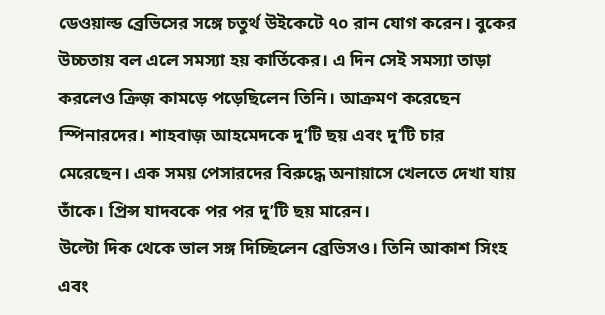ডেওয়াল্ড ব্রেভিসের সঙ্গে চতুর্থ উইকেটে ৭০ রান যোগ করেন। বুকের উচ্চতায় বল এলে সমস্যা হয় কার্তিকের। এ দিন সেই সমস্যা তাড়া করলেও ক্রিজ় কামড়ে পড়েছিলেন তিনি। আক্রমণ করেছেন স্পিনারদের। শাহবাজ় আহমেদকে দু’টি ছয় এবং দু’টি চার মেরেছেন। এক সময় পেসারদের বিরুদ্ধে অনায়াসে খেলতে দেখা যায় তাঁকে। প্রিন্স যাদবকে পর পর দু’টি ছয় মারেন।
উল্টো দিক থেকে ভাল সঙ্গ দিচ্ছিলেন ব্রেভিসও। তিনি আকাশ সিংহ এবং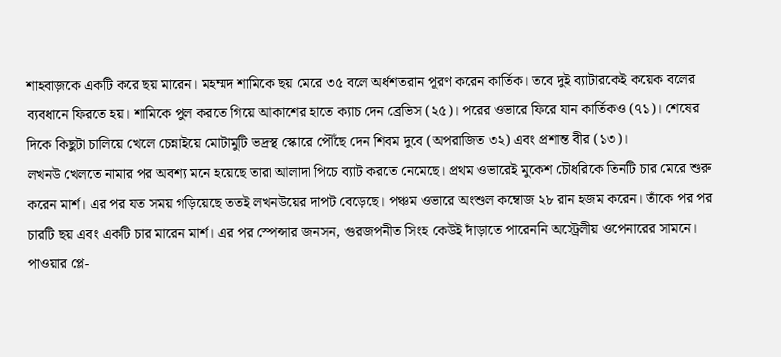শাহবাজ়কে একটি করে ছয় মারেন। মহম্মদ শামিকে ছয় মেরে ৩৫ বলে অর্ধশতরান পূরণ করেন কার্তিক। তবে দুই ব্যাটারকেই কয়েক বলের ব্যবধানে ফিরতে হয়। শামিকে পুল করতে গিয়ে আকাশের হাতে ক্যাচ দেন ব্রেভিস (২৫)। পরের ওভারে ফিরে যান কার্তিকও (৭১)। শেষের দিকে কিছুটা চালিয়ে খেলে চেন্নাইয়ে মোটামুটি ভদ্রস্থ স্কোরে পৌঁছে দেন শিবম দুবে (অপরাজিত ৩২) এবং প্রশান্ত বীর (১৩)।
লখনউ খেলতে নামার পর অবশ্য মনে হয়েছে তারা আলাদা পিচে ব্যাট করতে নেমেছে। প্রথম ওভারেই মুকেশ চৌধরিকে তিনটি চার মেরে শুরু করেন মার্শ। এর পর যত সময় গড়িয়েছে ততই লখনউয়ের দাপট বেড়েছে। পঞ্চম ওভারে অংশুল কম্বোজ ২৮ রান হজম করেন। তাঁকে পর পর চারটি ছয় এবং একটি চার মারেন মার্শ। এর পর স্পেন্সার জনসন, গুরজপনীত সিংহ কেউই দাঁড়াতে পারেননি অস্ট্রেলীয় ওপেনারের সামনে। পাওয়ার প্লে-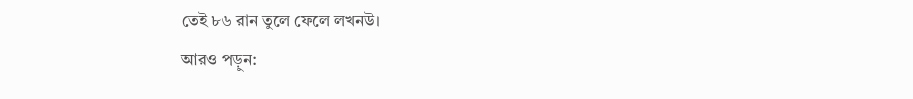তেই ৮৬ রান তুলে ফেলে লখনউ।
আরও পড়ুন: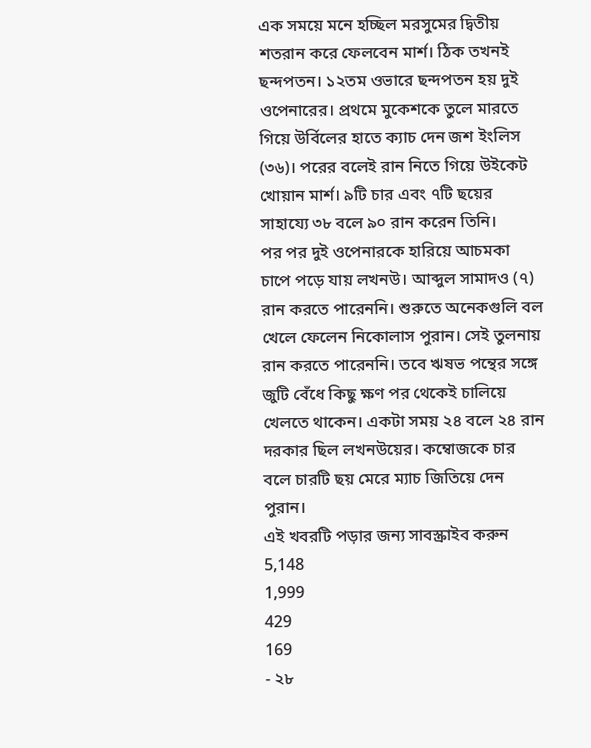এক সময়ে মনে হচ্ছিল মরসুমের দ্বিতীয় শতরান করে ফেলবেন মার্শ। ঠিক তখনই ছন্দপতন। ১২তম ওভারে ছন্দপতন হয় দুই ওপেনারের। প্রথমে মুকেশকে তুলে মারতে গিয়ে উর্বিলের হাতে ক্যাচ দেন জশ ইংলিস (৩৬)। পরের বলেই রান নিতে গিয়ে উইকেট খোয়ান মার্শ। ৯টি চার এবং ৭টি ছয়ের সাহায্যে ৩৮ বলে ৯০ রান করেন তিনি।
পর পর দুই ওপেনারকে হারিয়ে আচমকা চাপে পড়ে যায় লখনউ। আব্দুল সামাদও (৭) রান করতে পারেননি। শুরুতে অনেকগুলি বল খেলে ফেলেন নিকোলাস পুরান। সেই তুলনায় রান করতে পারেননি। তবে ঋষভ পন্থের সঙ্গে জুটি বেঁধে কিছু ক্ষণ পর থেকেই চালিয়ে খেলতে থাকেন। একটা সময় ২৪ বলে ২৪ রান দরকার ছিল লখনউয়ের। কম্বোজকে চার বলে চারটি ছয় মেরে ম্যাচ জিতিয়ে দেন পুরান।
এই খবরটি পড়ার জন্য সাবস্ক্রাইব করুন
5,148
1,999
429
169
- ২৮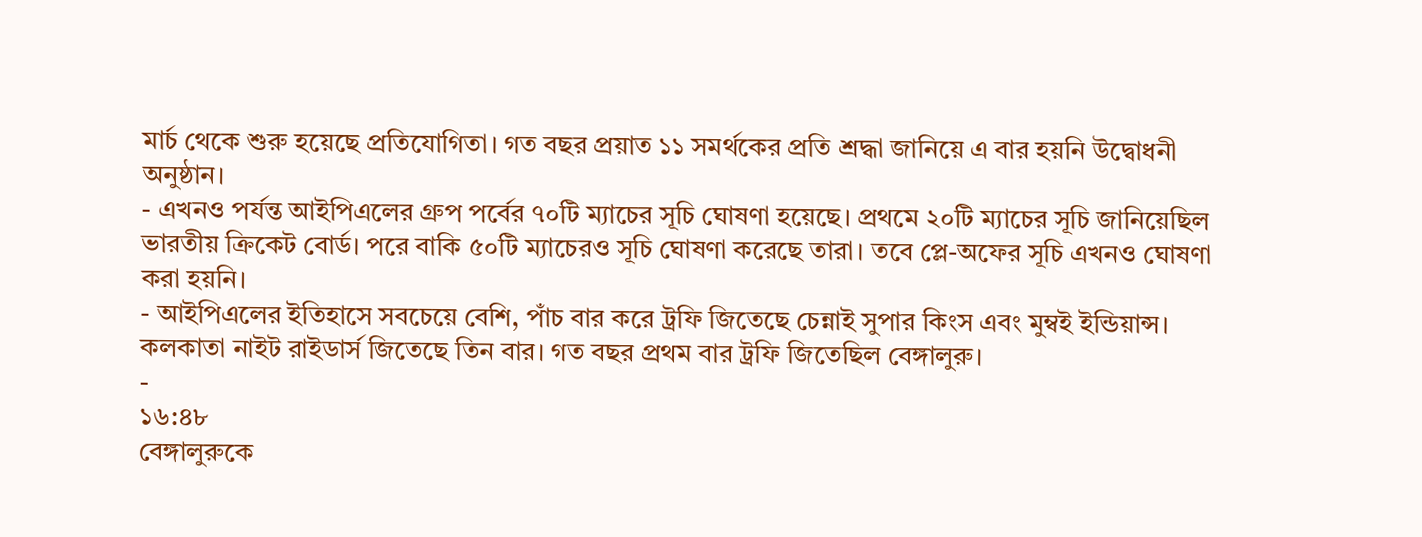মার্চ থেকে শুরু হয়েছে প্রতিযোগিতা। গত বছর প্রয়াত ১১ সমর্থকের প্রতি শ্রদ্ধা জানিয়ে এ বার হয়নি উদ্বোধনী অনুষ্ঠান।
- এখনও পর্যন্ত আইপিএলের গ্রুপ পর্বের ৭০টি ম্যাচের সূচি ঘোষণা হয়েছে। প্রথমে ২০টি ম্যাচের সূচি জানিয়েছিল ভারতীয় ক্রিকেট বোর্ড। পরে বাকি ৫০টি ম্যাচেরও সূচি ঘোষণা করেছে তারা। তবে প্লে-অফের সূচি এখনও ঘোষণা করা হয়নি।
- আইপিএলের ইতিহাসে সবচেয়ে বেশি, পাঁচ বার করে ট্রফি জিতেছে চেন্নাই সুপার কিংস এবং মুম্বই ইন্ডিয়ান্স। কলকাতা নাইট রাইডার্স জিতেছে তিন বার। গত বছর প্রথম বার ট্রফি জিতেছিল বেঙ্গালুরু।
-
১৬:৪৮
বেঙ্গালুরুকে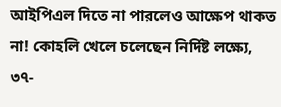আইপিএল দিতে না পারলেও আক্ষেপ থাকত না! কোহলি খেলে চলেছেন নির্দিষ্ট লক্ষ্যে, ৩৭-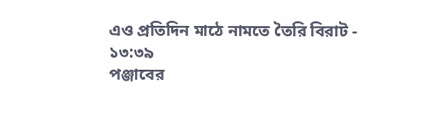এও প্রতিদিন মাঠে নামতে তৈরি বিরাট -
১৩:৩৯
পঞ্জাবের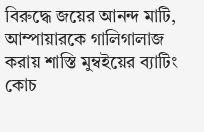বিরুদ্ধে জয়ের আনন্দ মাটি, আম্পায়ারকে গালিগালাজ করায় শাস্তি মুম্বইয়ের ব্যাটিং কোচ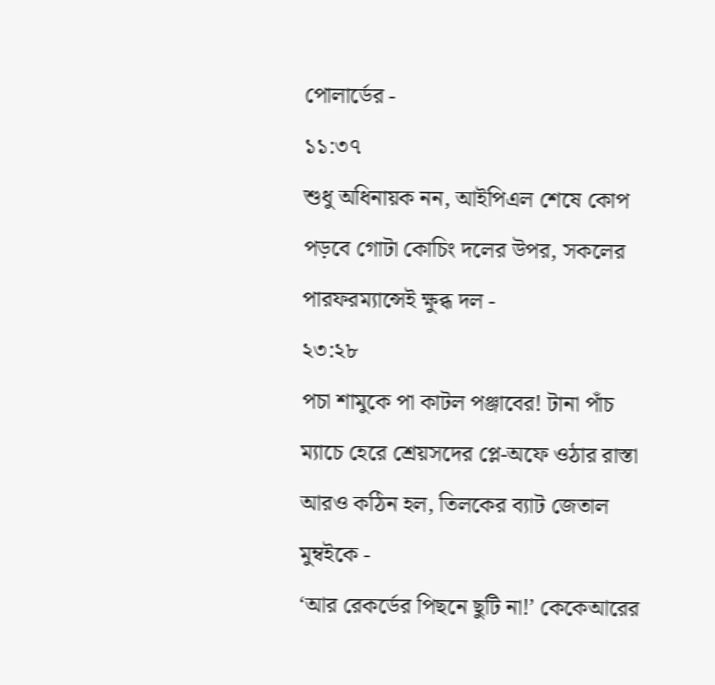পোলার্ডের -
১১:৩৭
শুধু অধিনায়ক নন, আইপিএল শেষে কোপ পড়বে গোটা কোচিং দলের উপর, সকলের পারফরম্যান্সেই ক্ষুব্ধ দল -
২৩:২৮
পচা শামুকে পা কাটল পঞ্জাবের! টানা পাঁচ ম্যাচে হেরে শ্রেয়সদের প্লে-অফে ওঠার রাস্তা আরও কঠিন হল, তিলকের ব্যাট জেতাল মুম্বইকে -
‘আর রেকর্ডের পিছনে ছুটি না!’ কেকেআরের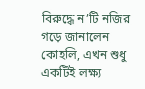বিরুদ্ধে ন’টি নজির গড়ে জানালেন কোহলি, এখন শুধু একটিই লক্ষ্য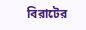বিরাটের